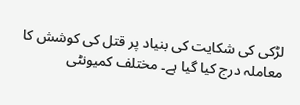لڑکی کی شکایت کی بنیاد پر قتل کی کوشش کا معاملہ درج کیا گیا ہے۔ مختلف کمیونٹی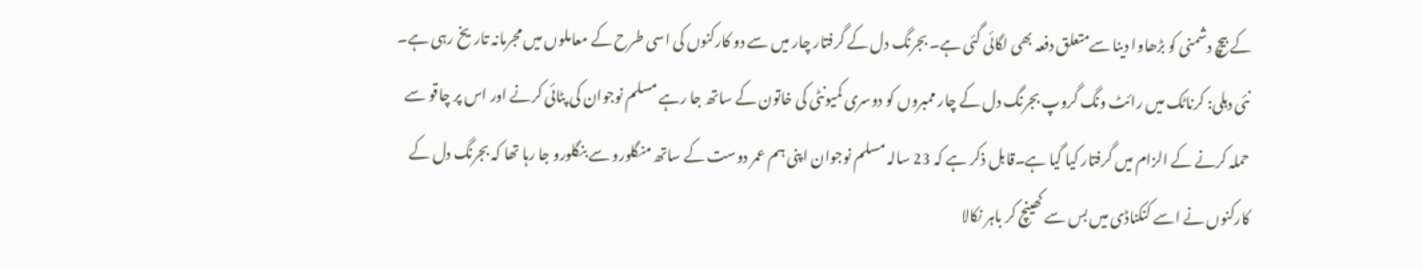کے بیچ دشمنی کو بڑھاوا دینا سےمتعلق دفعہ بھی لگائی گئی ہے۔ بجرنگ دل کے گرفتار چار میں سے دو کارکنوں کی اسی طرح کے معاملوں میں مجرمانہ تاریخ رہی ہے۔
نئی دہلی: کرناٹک میں رائٹ ونگ گروپ بجرنگ دل کے چار ممبروں کو دوسری کمیونٹی کی خاتون کے ساتھ جا رہے مسلم نوجوان کی پٹائی کرنے اور اس پر چاقو سے حملہ کرنے کے الزام میں گرفتار کیا گیا ہے۔قابل ذکر ہے کہ 23 سالہ مسلم نوجوان اپنی ہم عمر دوست کے ساتھ منگلورو سے بنگلورو جا رہا تھا کہ بجرنگ دل کے کارکنوں نے اسے کنکناڈی میں بس سے کھینچ کر باہر نکالا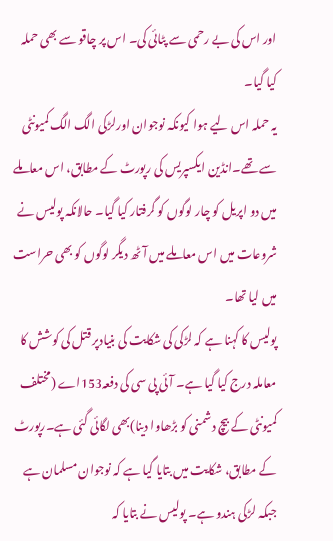اور اس کی بے رحمی سے پٹائی کی۔ اس پر چاقو سے بھی حملہ کیا گیا۔
یہ حملہ اس لیے ہوا کیونکہ نوجوان اورلڑکی الگ الگ کمیونٹی سے تھے۔انڈین ایکسپریس کی رپورٹ کے مطابق، اس معاملے میں دو اپریل کو چار لوگوں کو گرفتار کیا گیا۔ حالانکہ پولیس نے شروعات میں اس معاملے میں آٹھ دیگر لوگوں کو بھی حراست میں لیا تھا۔
پولیس کا کہنا ہے کہ لڑکی کی شکایت کی بنیادپر قتل کی کوشش کا معاملہ درج کیا گیا ہے۔ آئی پی سی کی دفعہ153اے (مختلف کمیونٹی کے بیچ دشمنی کو بڑھاوا دینا)بھی لگائی گئی ہے۔رپورٹ کے مطابق، شکایت میں بتایا گیا ہے کہ نوجوان مسلمان ہے جبکہ لڑکی ہندو ہے۔ پولیس نے بتایا کہ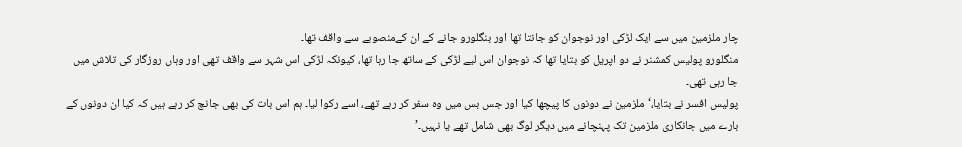چار ملزمین میں سے ایک لڑکی اور نوجوان کو جانتا تھا اور بنگلورو جانے کے ان کےمنصوبے سے واقف تھا۔
منگلورو پولیس کمشنر نے دو اپریل کو بتایا تھا کہ نوجوان اس لیے لڑکی کے ساتھ جا رہا تھا، کیونکہ لڑکی اس شہر سے واقف تھی اور وہاں روزگار کی تلاش میں جا رہی تھی۔
پولیس افسر نے بتایا،‘ملزمین نے دونوں کا پیچھا کیا اور جس بس میں وہ سفر کر رہے تھے، اسے رکوا لیا۔ ہم اس بات کی بھی جانچ کر رہے ہیں کہ کیا ان دونوں کے بارے میں جانکاری ملزمین تک پہنچانے میں دیگر لوگ بھی شامل تھے یا نہیں۔’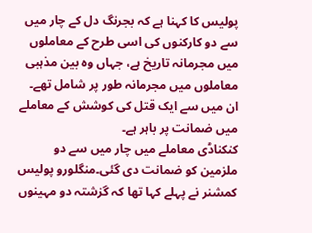پولیس کا کہنا ہے کہ بجرنگ دل کے چار میں سے دو کارکنوں کی اسی طرح کے معاملوں میں مجرمانہ تاریخ ہے، جہاں وہ بین مذہبی معاملوں میں مجرمانہ طور پر شامل تھے۔ ان میں سے ایک قتل کی کوشش کے معاملے میں ضمانت پر باہر ہے۔
کنکناڈی معاملے میں چار میں سے دو ملزمین کو ضمانت دی گئی۔منگلورو پولیس کمشنر نے پہلے کہا تھا کہ گزشتہ دو مہینوں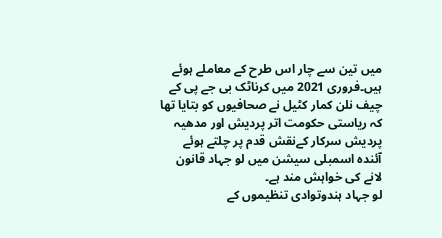میں تین سے چار اس طرح کے معاملے ہوئے ہیں۔فروری 2021 میں کرناٹک بی جے پی کے چیف نلن کمار کٹیل نے صحافیوں کو بتایا تھا کہ ریاستی حکومت اتر پردیش اور مدھیہ پردیش سرکار کےنقش قدم پر چلتے ہوئے آئندہ اسمبلی سیشن میں لو جہاد قانون لانے کی خواہش مند ہے۔
لو جہاد ہندوتوادی تنظیموں کے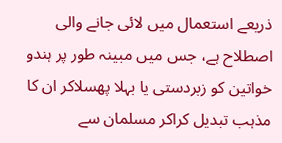ذریعے استعمال میں لائی جانے والی اصطلاح ہے، جس میں مبینہ طور پر ہندو خواتین کو زبردستی یا بہلا پھسلاکر ان کا مذہب تبدیل کراکر مسلمان سے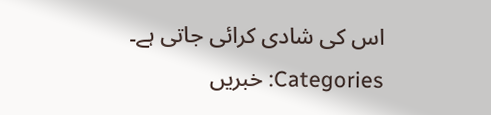اس کی شادی کرائی جاتی ہے۔
Categories: خبریں